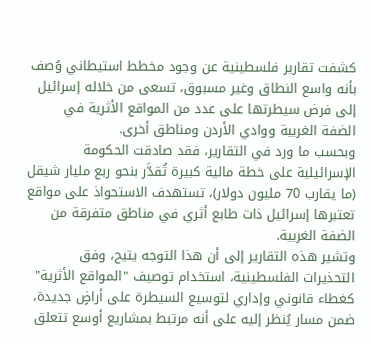كشفت تقارير فلسطينية عن وجود مخطط استيطاني وُصف بأنه واسع النطاق وغير مسبوق، تسعى من خلاله إسرائيل إلى فرض سيطرتها على عدد من المواقع الأثرية في الضفة الغربية ووادي الأردن ومناطق أخرى.
وبحسب ما ورد في التقارير، فقد صادقت الحكومة الإسرائيلية على خطة مالية كبيرة تُقدَّر بنحو ربع مليار شيقل (ما يقارب 70 مليون دولار)، تستهدف الاستحواذ على مواقع تعتبرها إسرائيل ذات طابع أثري في مناطق متفرقة من الضفة الغربية.
وتشير هذه التقارير إلى أن هذا التوجه يتيح، وفق التحذيرات الفلسطينية، استخدام توصيف "المواقع الأثرية" كغطاء قانوني وإداري لتوسيع السيطرة على أراضٍ جديدة، ضمن مسار يُنظر إليه على أنه مرتبط بمشاريع أوسع تتعلق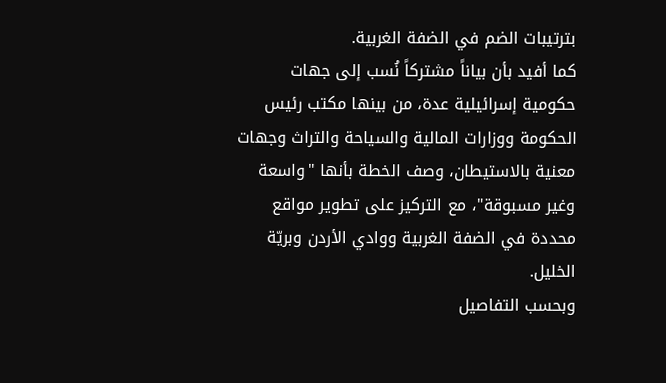بترتيبات الضم في الضفة الغربية.
كما أفيد بأن بياناً مشتركاً نُسب إلى جهات حكومية إسرائيلية عدة، من بينها مكتب رئيس الحكومة ووزارات المالية والسياحة والتراث وجهات معنية بالاستيطان، وصف الخطة بأنها "واسعة وغير مسبوقة"، مع التركيز على تطوير مواقع محددة في الضفة الغربية ووادي الأردن وبريّة الخليل.
وبحسب التفاصيل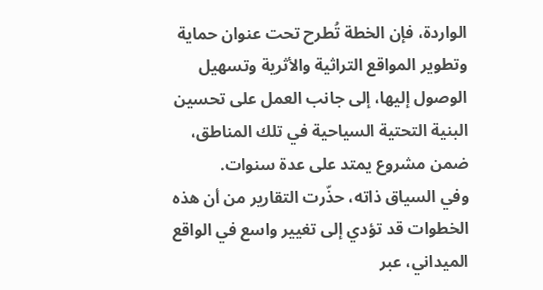الواردة، فإن الخطة تُطرح تحت عنوان حماية وتطوير المواقع التراثية والأثرية وتسهيل الوصول إليها، إلى جانب العمل على تحسين البنية التحتية السياحية في تلك المناطق، ضمن مشروع يمتد على عدة سنوات.
وفي السياق ذاته، حذّرت التقارير من أن هذه الخطوات قد تؤدي إلى تغيير واسع في الواقع الميداني، عبر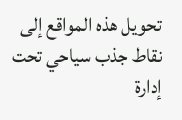تحويل هذه المواقع إلى نقاط جذب سياحي تحت إدارة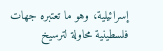إسرائيلية، وهو ما تعتبره جهات فلسطينية محاولة لترسيخ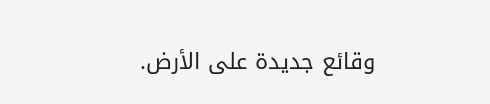وقائع جديدة على الأرض.